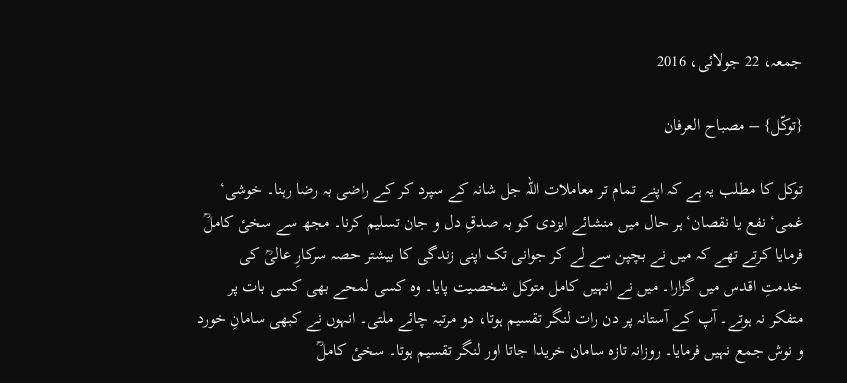جمعہ، 22 جولائی، 2016

{توکّل} – مصباح العرفان

توکل کا مطلب یہ ہے کہ اپنے تمام تر معاملات اللہ جل شانہ کے سپرد کر کے راضی بہ رضا رہنا۔ خوشی‘ غمی‘ نفع یا نقصان‘ ہر حال میں منشائے ایزدی کو بہ صدقِ دل و جان تسلیم کرنا۔ مجھ سے سخیٔ کاملؒ فرمایا کرتے تھے کہ میں نے بچپن سے لے کر جوانی تک اپنی زندگی کا بیشتر حصہ سرکارِ عالیؒ کی خدمتِ اقدس میں گزارا۔ میں نے انہیں کامل متوکل شخصیت پایا۔ وہ کسی لمحے بھی کسی بات پر متفکر نہ ہوتے۔ آپ کے آستانہ پر دن رات لنگر تقسیم ہوتا، دو مرتبہ چائے ملتی۔ انہوں نے کبھی سامانِ خورد و نوش جمع نہیں فرمایا۔ روزانہ تازہ سامان خریدا جاتا اور لنگر تقسیم ہوتا۔ سخیٔ کاملؒ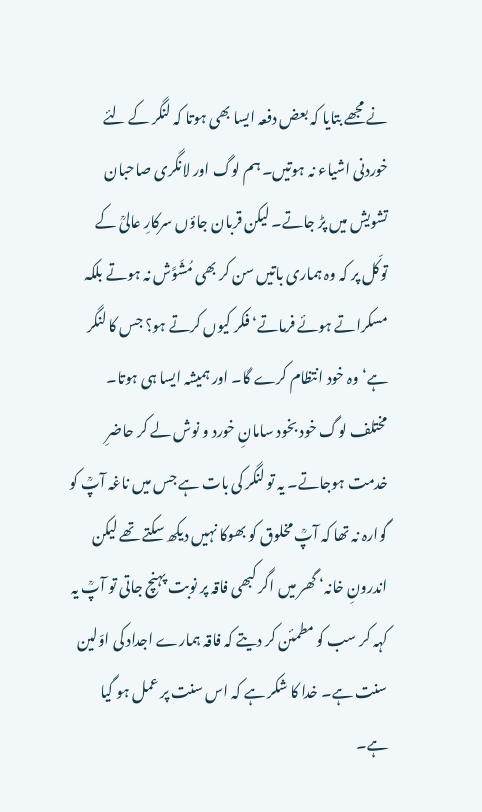نے مجھے بتایا کہ بعض دفعہ ایسا بھی ہوتا کہ لنگر کے لئے خوردنی اشیاء نہ ہوتیں۔ ہم لوگ اور لانگری صاحبان تشویش میں پڑ جاتے۔ لیکن قربان جاؤں سرکارِ عالیؒ کے توکّل پر کہ وہ ہماری باتیں سن کر بھی مُشَوَّش نہ ہوتے بلکہ مسکراتے ہوئے فرماتے‘ فکر کیوں کرتے ہو؟ جس کا لنگر ہے‘ وہ خود انتظام کرے گا۔ اور ہمیشہ ایسا ہی ہوتا۔ مختلف لوگ خود بخود سامانِ خورد و نوش لے کر حاضرِ خدمت ہوجاتے۔ یہ تو لنگر کی بات ہے جس میں ناغہ آپؒ کو گوارہ نہ تھا کہ آپؒ مخلوق کو بھوکا نہیں دیکھ سکتے تھے لیکن اندرونِ خانہ‘ گھر میں اگر کبھی فاقہ پر نوبت پہنچ جاتی تو آپؒ یہ کہہ کر سب کو مطمئن کر دیتے کہ فاقہ ہمارے اجداد کی اوّلین سنت ہے۔ خدا کا شکر ہے کہ اس سنت پر عمل ہو گیا ہے۔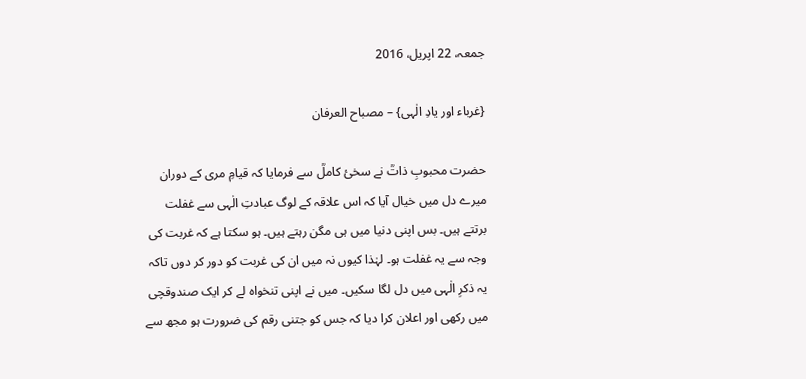جمعہ، 22 اپریل، 2016

{غرباء اور یادِ الٰہی} – مصباح العرفان

حضرت محبوبِ ذاتؒ نے سخیٔ کاملؒ سے فرمایا کہ قیامِ مری کے دوران میرے دل میں خیال آیا کہ اس علاقہ کے لوگ عبادتِ الٰہی سے غفلت برتتے ہیں۔ بس اپنی دنیا میں ہی مگن رہتے ہیں۔ ہو سکتا ہے کہ غربت کی وجہ سے یہ غفلت ہو۔ لہٰذا کیوں نہ میں ان کی غربت کو دور کر دوں تاکہ یہ ذکرِ الٰہی میں دل لگا سکیں۔ میں نے اپنی تنخواہ لے کر ایک صندوقچی میں رکھی اور اعلان کرا دیا کہ جس کو جتنی رقم کی ضرورت ہو مجھ سے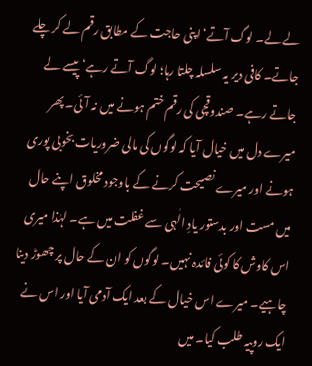لے لے۔ لوگ آتے‘ اپنی حاجت کے مطابق رقم لے کر چلے جاتے۔ کافی دیر یہ سلسلہ چلتا رہا؛ لوگ آتے رہے‘ پیسے لے جاتے رہے۔ صندوقچی کی رقم ختم ہونے میں نہ آئی۔ پھر میرے دل میں خیال آیا کہ لوگوں کی مالی ضروریات بخوبی پوری ہونے اور میرے نصیحت کرنے کے باوجود مخلوق اپنے حال میں مست اور بدستور یادِ الٰہی سے غفلت میں ہے۔ لہٰذا میری اس کاوش کا کوئی فائدہ نہیں۔ لوگوں کو ان کے حال پر چھوڑ دینا چاہیے۔ میرے اس خیال کے بعد ایک آدمی آیا اور اس نے ایک روپیہ طلب کیا۔ میں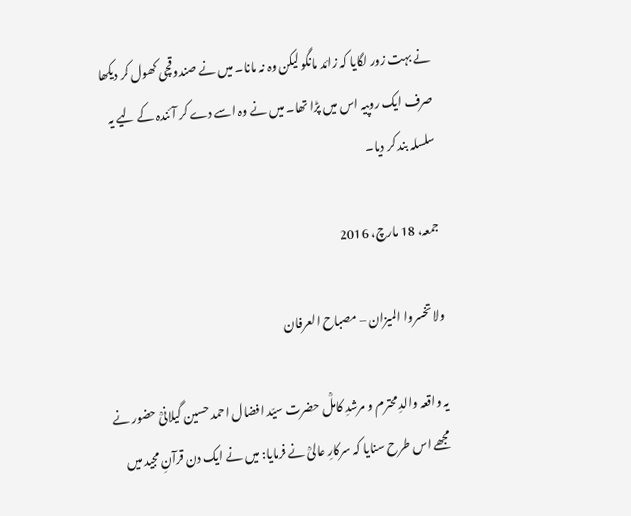نے بہت زور لگایا کہ زائد مانگو لیکن وہ نہ مانا۔ میں نے صندوقچی کھول کر دیکھا صرف ایک روپیہ اس میں پڑا تھا۔ میں نے وہ اسے دے کر آئندہ کے لیے یہ سلسلہ بند کر دیا۔

جمعہ، 18 مارچ، 2016

ولا تخسروا المیزان – مصباح العرفان

یہ واقعہ والدِ محترم و مرشدِ کاملؒ حضرت سیّد افضال احمد حسین گیلانیؒ حضور نے مجھے اس طرح سنایا کہ سرکارِ عالیؒ نے فرمایا: میں نے ایک دن قرآنِ مجید میں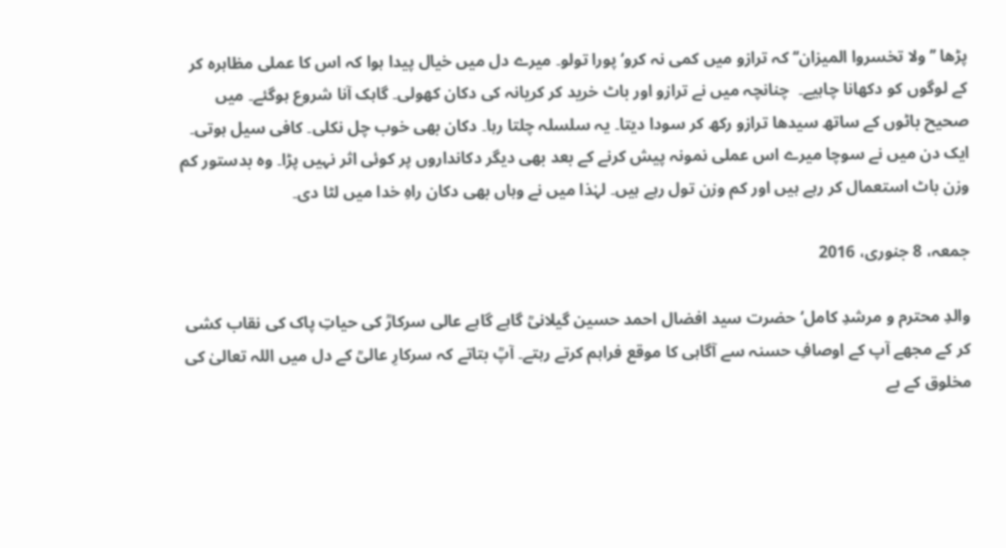پڑھا ’’ولا تخسروا المیزان‘‘ کہ ترازو میں کمی نہ کرو‘ پورا تولو۔ میرے دل میں خیال پیدا ہوا کہ اس کا عملی مظاہرہ کر کے لوگوں کو دکھانا چاہیے۔  چنانچہ میں نے ترازو اور باٹ خرید کر کریانہ کی دکان کھولی۔ گاہک آنا شروع ہوگئے۔ میں صحیح باٹوں کے ساتھ سیدھا ترازو رکھ کر سودا دیتا۔ یہ سلسلہ چلتا رہا۔ دکان بھی خوب چل نکلی۔ کافی سیل ہوتی۔ ایک دن میں نے سوچا میرے اس عملی نمونہ پیش کرنے کے بعد بھی دیگر دکانداروں پر کوئی اثر نہیں پڑا۔ وہ بدستور کم وزن باٹ استعمال کر رہے ہیں اور کم وزن تول رہے ہیں۔ لہٰذا میں نے وہاں بھی دکان راہِ خدا میں لٹا دی۔

جمعہ، 8 جنوری، 2016

والدِ محترم و مرشدِ کامل‘ حضرت سید افضال احمد حسین گیلانیؒ گاہے گاہے عالی سرکارؒ کی حیاتِ پاک کی نقاب کشی کر کے مجھے آپ کے اوصافِ حسنہ سے آگاہی کا موقع فراہم کرتے رہتے۔ آپؒ بتاتے کہ سرکارِ عالیؒ کے دل میں اللہ تعالیٰ کی مخلوق کے بے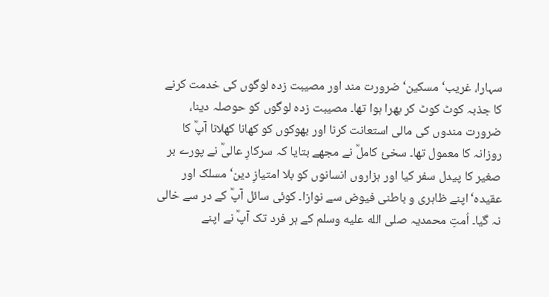سہارا، غریب‘ مسکین‘ ضرورت مند اور مصیبت زدہ لوگوں کی خدمت کرنے کا جذبہ کوٹ کوٹ کر بھرا ہوا تھا۔ مصیبت زدہ لوگوں کو حوصلہ دینا، ضرورت مندوں کی مالی استعانت کرنا اور بھوکوں کو کھانا کھلانا آپؒ کا روزانہ کا معمول تھا۔ سخیٔ کاملؒ نے مجھے بتایا کہ سرکارِ عالیؒ نے پورے بر صغیر کا پیدل سفر کیا اور ہزاروں انسانوں کو بلا امتیازِ دین‘ مسلک اور عقیدہ‘ اپنے ظاہری و باطنی فیوض سے نوازا۔ کوئی سائل آپؒ کے در سے خالی نہ گیا۔ اُمتِ محمدیہ صلى الله عليه وسلم کے ہر فرد تک آپؒ نے اپنے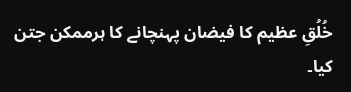خُلُقِ عظیم کا فیضان پہنچانے کا ہرممکن جتن کیا۔